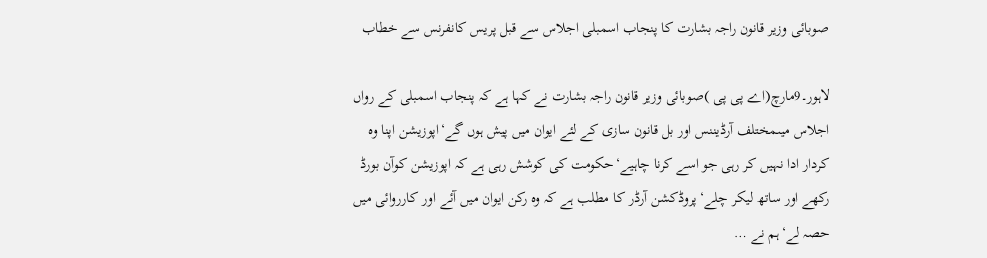صوبائی وزیر قانون راجہ بشارت کا پنجاب اسمبلی اجلاس سے قبل پریس کانفرنس سے خطاب

لاہور۔9مارچ(اے پی پی )صوبائی وزیر قانون راجہ بشارت نے کہا ہے کہ پنجاب اسمبلی کے رواں اجلاس میںمختلف آرڈیننس اور بل قانون سازی کے لئے ایوان میں پیش ہوں گے‘اپوزیشن اپنا وہ کردار ادا نہیں کر رہی جو اسے کرنا چاہیے‘حکومت کی کوشش رہی ہے کہ اپوزیشن کوآن بورڈ رکھے اور ساتھ لیکر چلے‘پروڈکشن آرڈر کا مطلب ہے کہ وہ رکن ایوان میں آئے اور کارروائی میں حصہ لے‘ہم نے …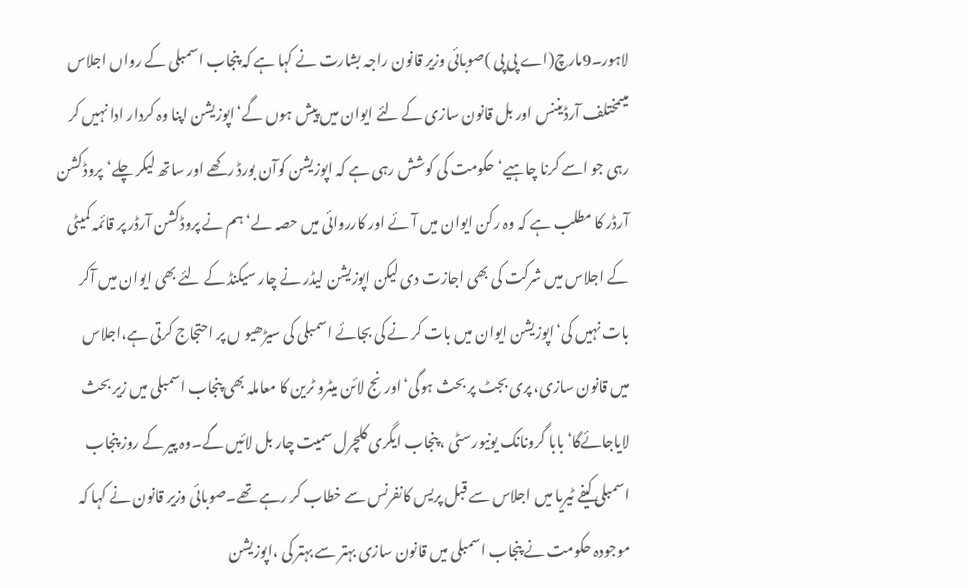لاہور۔9مارچ(اے پی پی )صوبائی وزیر قانون راجہ بشارت نے کہا ہے کہ پنجاب اسمبلی کے رواں اجلاس میںمختلف آرڈیننس اور بل قانون سازی کے لئے ایوان میں پیش ہوں گے‘اپوزیشن اپنا وہ کردار ادا نہیں کر رہی جو اسے کرنا چاہیے‘حکومت کی کوشش رہی ہے کہ اپوزیشن کوآن بورڈ رکھے اور ساتھ لیکر چلے‘پروڈکشن آرڈر کا مطلب ہے کہ وہ رکن ایوان میں آئے اور کارروائی میں حصہ لے‘ہم نے پروڈکشن آرڈر پر قائمہ کمیٹی کے اجلاس میں شرکت کی بھی اجازت دی لیکن اپوزیشن لیڈر نے چار سیکنڈ کے لئے بھی ایوان میں آکر بات نہیں کی‘اپوزیشن ایوان میں بات کر نے کی بجائے اسمبلی کی سیڑھیو ں پر احتجاج کرتی ہے،اجلاس میں قانون سازی، پری بجٹ پر بحث ہوگی‘اورنج لائن میٹرو ٹرین کا معاملہ بھی پنجاب اسمبلی میں زیر بحث لایاجائےگا‘بابا گرونانک یونیورسٹی ، پنجاب ایگری کلچرل سمیت چار بل لائیں گے۔وہ پیر کے روز پنجاب اسمبلی کیفے ٹیریا میں اجلاس سے قبل پریس کانفرنس سے خطاب کر رہے تھے۔صوبائی وزیر قانون نے کہا کہ موجودہ حکومت نے پنجاب اسمبلی میں قانون سازی بہتر سے بہتر کی ،اپوزیشن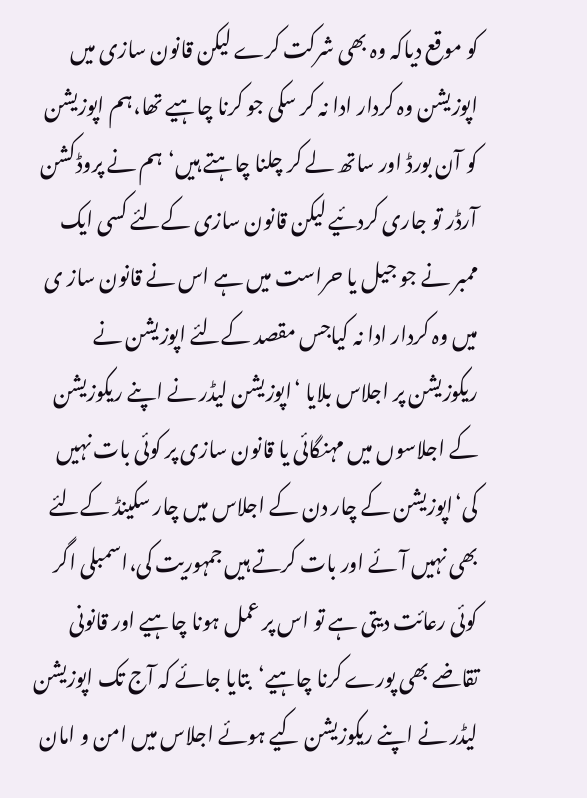کو موقع دیاکہ وہ بھی شرکت کرے لیکن قانون سازی میں اپوزیشن وہ کردار ادا نہ کر سکی جو کرنا چاہیے تھا،ہم اپوزیشن کو آن بورڈ اور ساتھ لے کر چلنا چاہتے ہیں‘ہم نے پروڈکشن آرڈر تو جاری کردئیے لیکن قانون سازی کےلئے کسی ایک ممبر نے جو جیل یا حراست میں ہے اس نے قانون ساز ی میں وہ کردار ادا نہ کیاجس مقصد کےلئے اپوزیشن نے ریکوزیشن پر اجلاس بلایا ‘اپوزیشن لیڈر نے اپنے ریکوزیشن کے اجلاسوں میں مہنگائی یا قانون سازی پر کوئی بات نہیں کی‘اپوزیشن کے چار دن کے اجلاس میں چار سکینڈ کےلئے بھی نہیں آئے اور بات کرتے ہیں جمہوریت کی،اسمبلی اگر کوئی رعائت دیتی ہے تو اس پر عمل ہونا چاہیے اور قانونی تقاضے بھی پورے کرنا چاہیے‘بتایا جائے کہ آج تک اپوزیشن لیڈر نے اپنے ریکوزیشن کیے ہوئے اجلاس میں امن و امان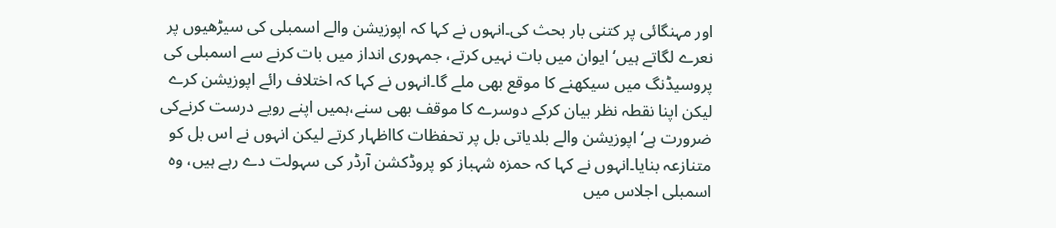اور مہنگائی پر کتنی بار بحث کی۔انہوں نے کہا کہ اپوزیشن والے اسمبلی کی سیڑھیوں پر نعرے لگاتے ہیں‘ ایوان میں بات نہیں کرتے، جمہوری انداز میں بات کرنے سے اسمبلی کی پروسیڈنگ میں سیکھنے کا موقع بھی ملے گا۔انہوں نے کہا کہ اختلاف رائے اپوزیشن کرے لیکن اپنا نقطہ نظر بیان کرکے دوسرے کا موقف بھی سنے،ہمیں اپنے رویے درست کرنےکی ضرورت ہے‘اپوزیشن والے بلدیاتی بل پر تحفظات کااظہار کرتے لیکن انہوں نے اس بل کو متنازعہ بنایا۔انہوں نے کہا کہ حمزہ شہباز کو پروڈکشن آرڈر کی سہولت دے رہے ہیں، وہ اسمبلی اجلاس میں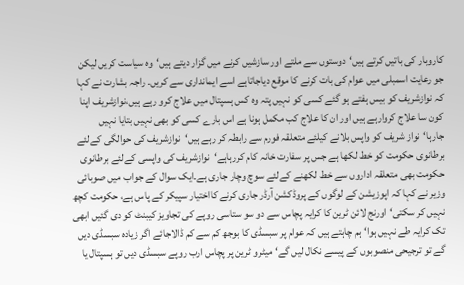کاروبار کی باتیں کرتے ہیں‘دوستوں سے ملتے اور سازشیں کرنے میں گزار دیتے ہیں‘وہ سیاست کریں لیکن جو رعایت اسمبلی میں عوام کی بات کرنے کا موقع دیاجاتاہے اسے ایمانداری سے کریں۔ راجہ بشارت نے کہا کہ نوازشریف کو بیس ہفتے ہو گئے کسی کو نہیں پتہ وہ کس ہسپتال میں علاج کرو رہے ہیں،نوازشریف اپنا کون سا علاج کروارہے ہیں اور ان کا علاج کب مکمل ہونا ہے اس بارے کسی کو بھی نہیں بتایا نہیں جارہا‘نواز شریف کو واپس بلانے کیلئے متعلقہ فورم سے رابطہ کر رہے ہیں‘نوازشریف کی حوالگی کےلئے برطانوی حکومت کو خط لکھا ہے جس پر سفارت خانہ کام کررہاہے‘نوازشریف کی واپسی کےلئے برطانوی حکومت بھی متعلقہ اداروں سے خط لکھنے کےلئے سوچ وچار جاری ہے۔ایک سوال کے جواب میں صوبائی وزیر نے کہا کہ اپوزیشن کے لوگوں کے پروڈکشن آرڈر جاری کرنے کااختیار سپیکر کے پاس ہے، حکومت کچھ نہیں کر سکتی‘اورنج لائن ٹرین کا کرایہ پچاس سے دو سو ستاسی روپے کی تجاویز کیبنٹ کو دی گئیں ابھی تک کرایہ طے نہیں ہوا‘ہم چاہتے ہیں کہ عوام پر سبسڈی کا بوجھ کم سے کم ڈالاجائے اگر زیادہ سبسڈی دیں گے تو ترجیحی منصوبوں کے پیسے نکال لیں گے‘میٹرو ٹرین پر پچاس ارب روپے سبسڈی دیں تو ہسپتال یا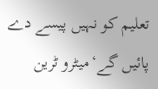تعلیم کو نہیں پیسے دے پائیں گے‘میٹرو ٹرین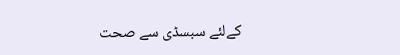کےلئے سبسڈی سے صحت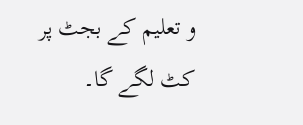و تعلیم کے بجٹ پر کٹ لگے گا۔